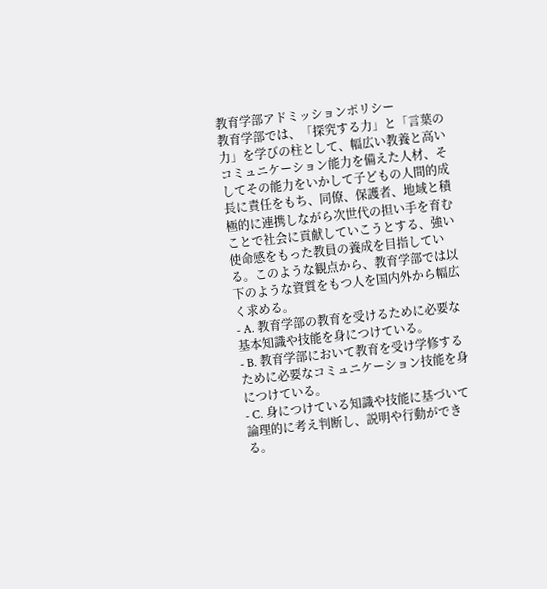教育学部アドミッションポリシー
教育学部では、「探究する力」と「言葉の力」を学びの柱として、幅広い教養と高いコミュニケーション能力を備えた人材、そしてその能力をいかして子どもの人間的成長に責任をもち、同僚、保護者、地域と積極的に連携しながら次世代の担い手を育むことで社会に貢献していこうとする、強い使命感をもった教員の養成を目指している。このような観点から、教育学部では以下のような資質をもつ人を国内外から幅広く求める。
- A. 教育学部の教育を受けるために必要な基本知識や技能を身につけている。
- B. 教育学部において教育を受け学修するために必要なコミュニケーション技能を身につけている。
- C. 身につけている知識や技能に基づいて論理的に考え判断し、説明や行動ができる。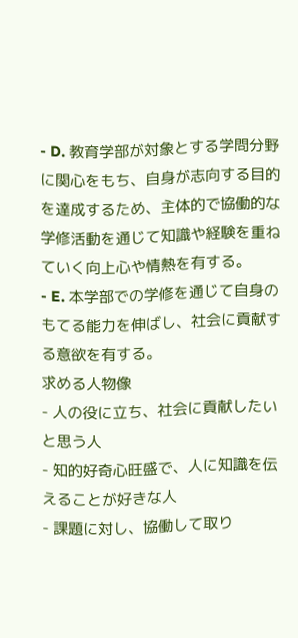- D. 教育学部が対象とする学問分野に関心をもち、自身が志向する目的を達成するため、主体的で協働的な学修活動を通じて知識や経験を重ねていく向上心や情熱を有する。
- E. 本学部での学修を通じて自身のもてる能力を伸ばし、社会に貢献する意欲を有する。
求める人物像
- 人の役に立ち、社会に貢献したいと思う人
- 知的好奇心旺盛で、人に知識を伝えることが好きな人
- 課題に対し、協働して取り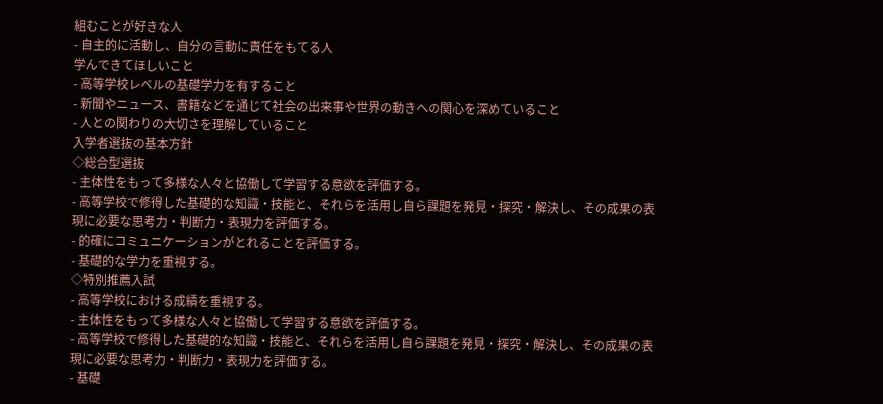組むことが好きな人
- 自主的に活動し、自分の言動に責任をもてる人
学んできてほしいこと
- 高等学校レベルの基礎学力を有すること
- 新聞やニュース、書籍などを通じて社会の出来事や世界の動きへの関心を深めていること
- 人との関わりの大切さを理解していること
入学者選抜の基本方針
◇総合型選抜
- 主体性をもって多様な人々と協働して学習する意欲を評価する。
- 高等学校で修得した基礎的な知識・技能と、それらを活用し自ら課題を発見・探究・解決し、その成果の表現に必要な思考力・判断力・表現力を評価する。
- 的確にコミュニケーションがとれることを評価する。
- 基礎的な学力を重視する。
◇特別推薦入試
- 高等学校における成績を重視する。
- 主体性をもって多様な人々と協働して学習する意欲を評価する。
- 高等学校で修得した基礎的な知識・技能と、それらを活用し自ら課題を発見・探究・解決し、その成果の表現に必要な思考力・判断力・表現力を評価する。
- 基礎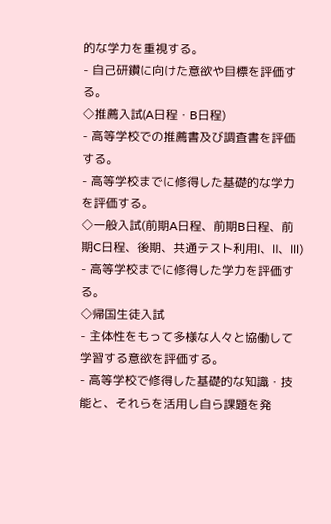的な学力を重視する。
- 自己研鑽に向けた意欲や目標を評価する。
◇推薦入試(A日程・B日程)
- 高等学校での推薦書及び調査書を評価する。
- 高等学校までに修得した基礎的な学力を評価する。
◇一般入試(前期A日程、前期B日程、前期C日程、後期、共通テスト利用Ⅰ、Ⅱ、Ⅲ)
- 高等学校までに修得した学力を評価する。
◇帰国生徒入試
- 主体性をもって多様な人々と協働して学習する意欲を評価する。
- 高等学校で修得した基礎的な知識・技能と、それらを活用し自ら課題を発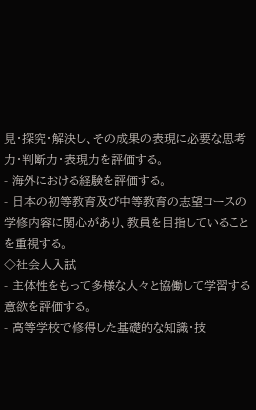見・探究・解決し、その成果の表現に必要な思考力・判断力・表現力を評価する。
- 海外における経験を評価する。
- 日本の初等教育及び中等教育の志望コースの学修内容に関心があり、教員を目指していることを重視する。
◇社会人入試
- 主体性をもって多様な人々と協働して学習する意欲を評価する。
- 高等学校で修得した基礎的な知識・技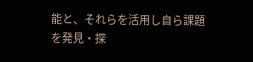能と、それらを活用し自ら課題を発見・探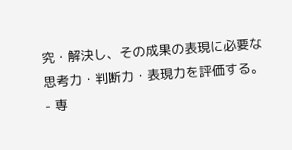究・解決し、その成果の表現に必要な思考力・判断力・表現力を評価する。
- 専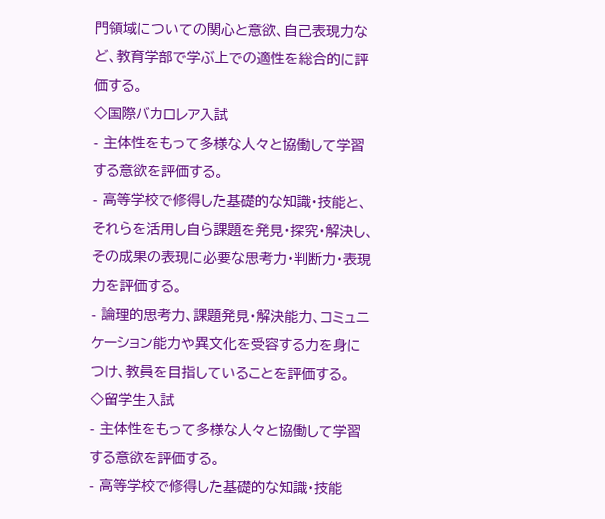門領域についての関心と意欲、自己表現力など、教育学部で学ぶ上での適性を総合的に評価する。
◇国際バカロレア入試
- 主体性をもって多様な人々と協働して学習する意欲を評価する。
- 高等学校で修得した基礎的な知識・技能と、それらを活用し自ら課題を発見・探究・解決し、その成果の表現に必要な思考力・判断力・表現力を評価する。
- 論理的思考力、課題発見・解決能力、コミュニケーション能力や異文化を受容する力を身につけ、教員を目指していることを評価する。
◇留学生入試
- 主体性をもって多様な人々と協働して学習する意欲を評価する。
- 高等学校で修得した基礎的な知識・技能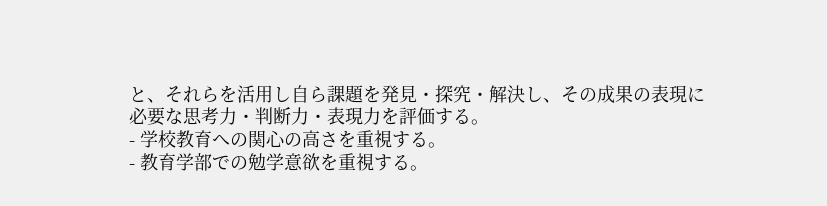と、それらを活用し自ら課題を発見・探究・解決し、その成果の表現に必要な思考力・判断力・表現力を評価する。
- 学校教育への関心の高さを重視する。
- 教育学部での勉学意欲を重視する。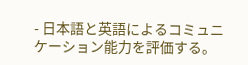- 日本語と英語によるコミュニケーション能力を評価する。